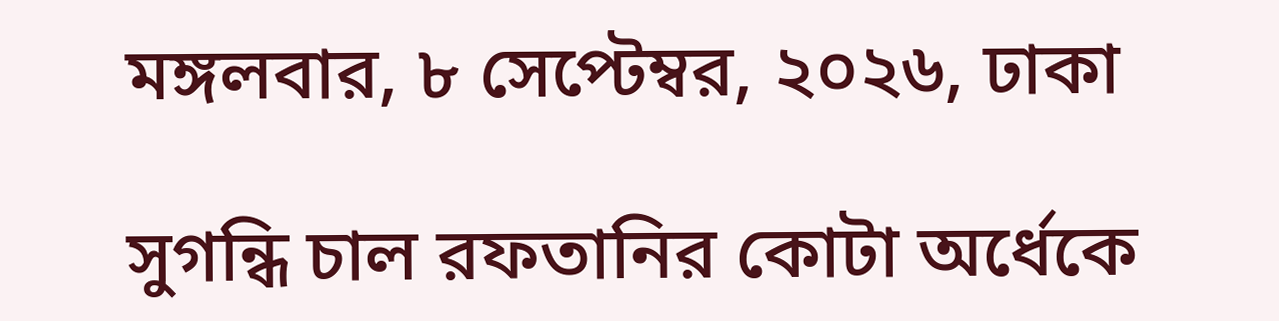মঙ্গলবার, ৮ সেপ্টেম্বর, ২০২৬, ঢাকা

সুগন্ধি চাল রফতানির কোটা অর্ধেকে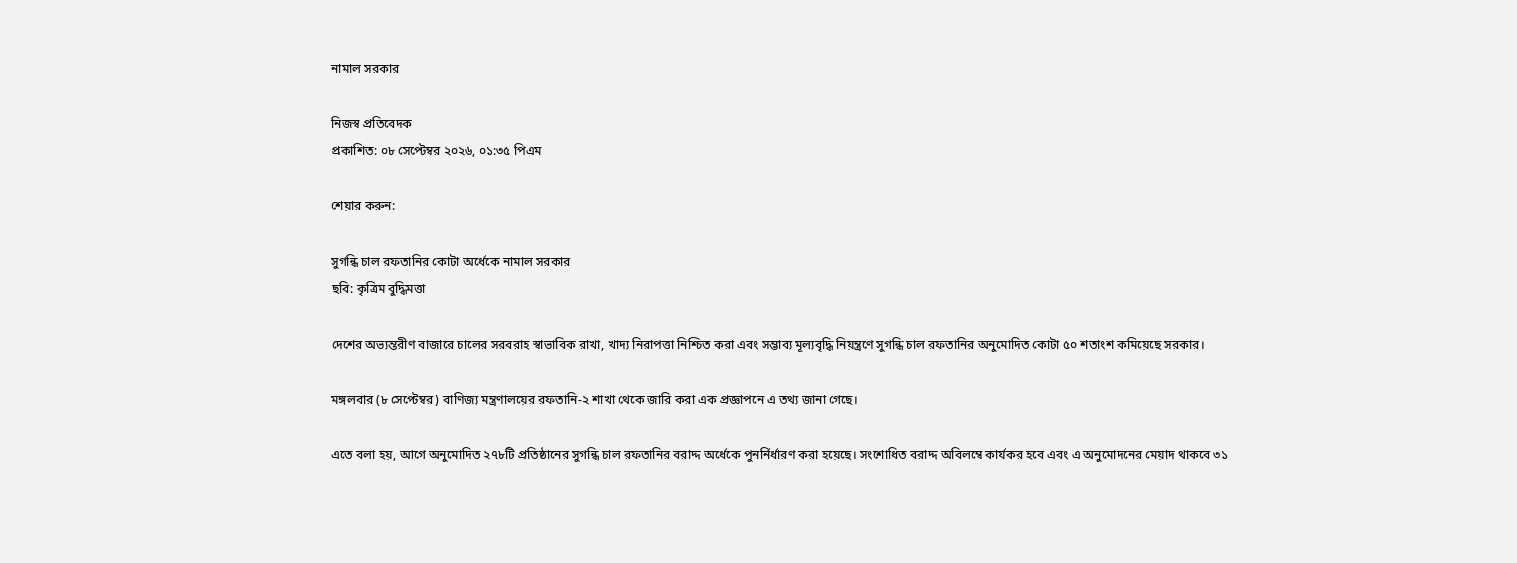নামাল সরকার

নিজস্ব প্রতিবেদক
প্রকাশিত: ০৮ সেপ্টেম্বর ২০২৬, ০১:৩৫ পিএম

শেয়ার করুন:

সুগন্ধি চাল রফতানির কোটা অর্ধেকে নামাল সরকার
ছবি: কৃত্রিম বুদ্ধিমত্তা

দেশের অভ্যন্তরীণ বাজারে চালের সরবরাহ স্বাভাবিক রাখা, খাদ্য নিরাপত্তা নিশ্চিত করা এবং সম্ভাব্য মূল্যবৃদ্ধি নিয়ন্ত্রণে সুগন্ধি চাল রফতানির অনুমোদিত কোটা ৫০ শতাংশ কমিয়েছে সরকার।

মঙ্গলবার (৮ সেপ্টেম্বর) বাণিজ্য মন্ত্রণালয়ের রফতানি-২ শাখা থেকে জারি করা এক প্রজ্ঞাপনে এ তথ্য জানা গেছে।

এতে বলা হয়, আগে অনুমোদিত ২৭৮টি প্রতিষ্ঠানের সুগন্ধি চাল রফতানির বরাদ্দ অর্ধেকে পুনর্নির্ধারণ করা হয়েছে। সংশোধিত বরাদ্দ অবিলম্বে কার্যকর হবে এবং এ অনুমোদনের মেয়াদ থাকবে ৩১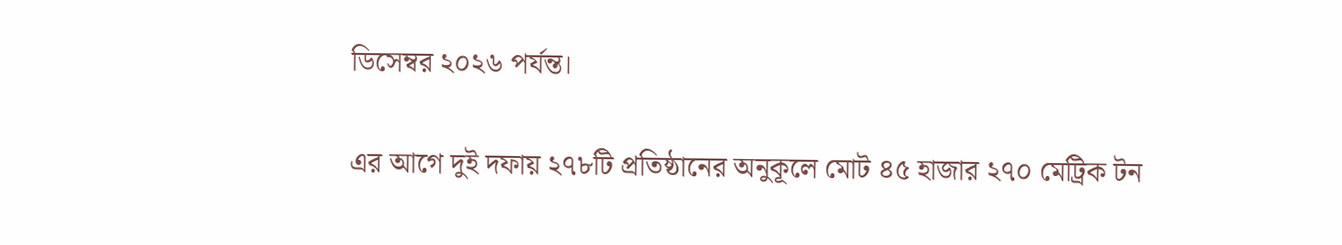ডিসেম্বর ২০২৬ পর্যন্ত।

এর আগে দুই দফায় ২৭৮টি প্রতিষ্ঠানের অনুকূলে মোট ৪৫ হাজার ২৭০ মেট্রিক টন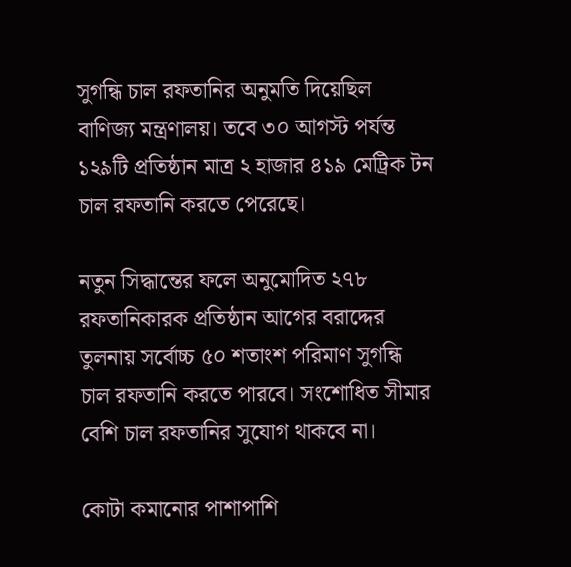সুগন্ধি চাল রফতানির অনুমতি দিয়েছিল বাণিজ্য মন্ত্রণালয়। তবে ৩০ আগস্ট পর্যন্ত ১২৯টি প্রতিষ্ঠান মাত্র ২ হাজার ৪১৯ মেট্রিক টন চাল রফতানি করতে পেরেছে।

নতুন সিদ্ধান্তের ফলে অনুমোদিত ২৭৮ রফতানিকারক প্রতিষ্ঠান আগের বরাদ্দের তুলনায় সর্বোচ্চ ৫০ শতাংশ পরিমাণ সুগন্ধি চাল রফতানি করতে পারবে। সংশোধিত সীমার বেশি চাল রফতানির সুযোগ থাকবে না।

কোটা কমানোর পাশাপাশি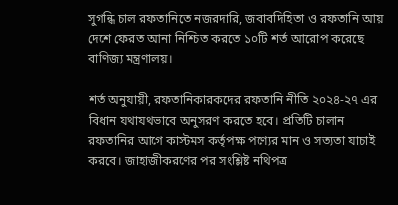সুগন্ধি চাল রফতানিতে নজরদারি, জবাবদিহিতা ও রফতানি আয় দেশে ফেরত আনা নিশ্চিত করতে ১০টি শর্ত আরোপ করেছে বাণিজ্য মন্ত্রণালয়।

শর্ত অনুযায়ী, রফতানিকারকদের রফতানি নীতি ২০২৪-২৭ এর বিধান যথাযথভাবে অনুসরণ করতে হবে। প্রতিটি চালান রফতানির আগে কাস্টমস কর্তৃপক্ষ পণ্যের মান ও সত্যতা যাচাই করবে। জাহাজীকরণের পর সংশ্লিষ্ট নথিপত্র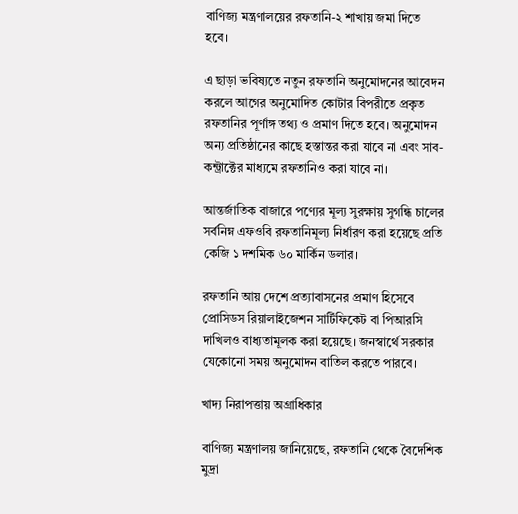বাণিজ্য মন্ত্রণালয়ের রফতানি-২ শাখায় জমা দিতে হবে।

এ ছাড়া ভবিষ্যতে নতুন রফতানি অনুমোদনের আবেদন করলে আগের অনুমোদিত কোটার বিপরীতে প্রকৃত রফতানির পূর্ণাঙ্গ তথ্য ও প্রমাণ দিতে হবে। অনুমোদন অন্য প্রতিষ্ঠানের কাছে হস্তান্তর করা যাবে না এবং সাব-কন্ট্রাক্টের মাধ্যমে রফতানিও করা যাবে না।

আন্তর্জাতিক বাজারে পণ্যের মূল্য সুরক্ষায় সুগন্ধি চালের সর্বনিম্ন এফওবি রফতানিমূল্য নির্ধারণ করা হয়েছে প্রতি কেজি ১ দশমিক ৬০ মার্কিন ডলার।

রফতানি আয় দেশে প্রত্যাবাসনের প্রমাণ হিসেবে প্রোসিডস রিয়ালাইজেশন সার্টিফিকেট বা পিআরসি দাখিলও বাধ্যতামূলক করা হয়েছে। জনস্বার্থে সরকার যেকোনো সময় অনুমোদন বাতিল করতে পারবে।

খাদ্য নিরাপত্তায় অগ্রাধিকার

বাণিজ্য মন্ত্রণালয় জানিয়েছে, রফতানি থেকে বৈদেশিক মুদ্রা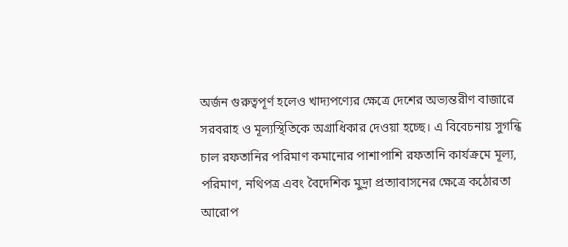অর্জন গুরুত্বপূর্ণ হলেও খাদ্যপণ্যের ক্ষেত্রে দেশের অভ্যন্তরীণ বাজারে সরবরাহ ও মূল্যস্থিতিকে অগ্রাধিকার দেওয়া হচ্ছে। এ বিবেচনায় সুগন্ধি চাল রফতানির পরিমাণ কমানোর পাশাপাশি রফতানি কার্যক্রমে মূল্য, পরিমাণ, নথিপত্র এবং বৈদেশিক মুদ্রা প্রত্যাবাসনের ক্ষেত্রে কঠোরতা আরোপ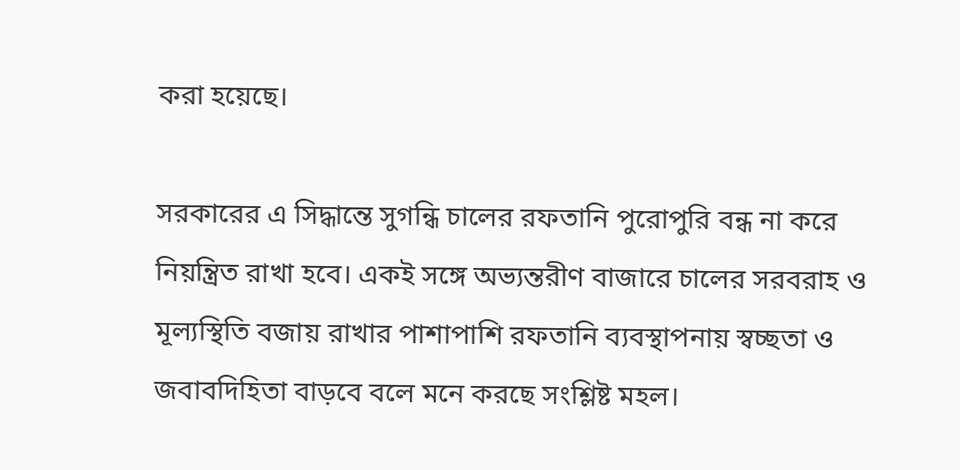করা হয়েছে।

সরকারের এ সিদ্ধান্তে সুগন্ধি চালের রফতানি পুরোপুরি বন্ধ না করে নিয়ন্ত্রিত রাখা হবে। একই সঙ্গে অভ্যন্তরীণ বাজারে চালের সরবরাহ ও মূল্যস্থিতি বজায় রাখার পাশাপাশি রফতানি ব্যবস্থাপনায় স্বচ্ছতা ও জবাবদিহিতা বাড়বে বলে মনে করছে সংশ্লিষ্ট মহল।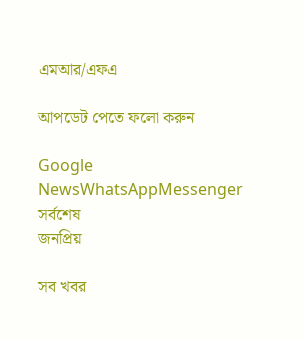এমআর/এফএ

আপডেট পেতে ফলো করুন

Google NewsWhatsAppMessenger
সর্বশেষ
জনপ্রিয়

সব খবর